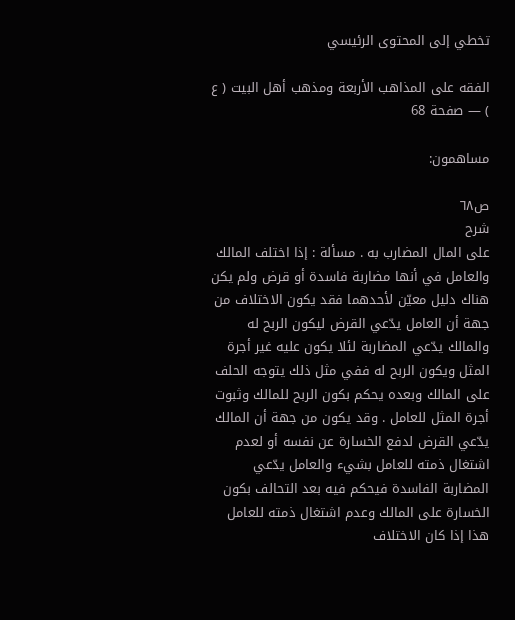تخطي إلى المحتوى الرئيسي

الفقه على المذاهب الأربعة ومذهب أهل البيت ( ع ) — صفحة 68

مساهمون:

ص٦٨
شرح
على المال المضارب به . مسألة : إذا اختلف المالك والعامل في أنها مضاربة فاسدة أو قرض ولم يكن هناك دليل معيّن لأحدهما فقد يكون الاختلاف من جهة أن العامل يدّعي القرض ليكون الربح له والمالك يدّعي المضاربة لئلا يكون عليه غير أجرة المثل ويكون الربح له ففي مثل ذلك يتوجه الحلف على المالك وبعده يحكم بكون الربح للمالك وثبوت أجرة المثل للعامل . وقد يكون من جهة أن المالك يدّعي القرض لدفع الخسارة عن نفسه أو لعدم اشتغال ذمته للعامل بشيء والعامل يدّعي المضاربة الفاسدة فيحكم فيه بعد التحالف بكون الخسارة على المالك وعدم اشتغال ذمته للعامل هذا إذا كان الاختلاف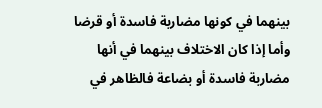بينهما في كونها مضاربة فاسدة أو قرضا وأما إذا كان الاختلاف بينهما في أنها مضاربة فاسدة أو بضاعة فالظاهر في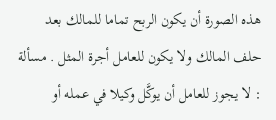هذه الصورة أن يكون الربح تماما للمالك بعد حلف المالك ولا يكون للعامل أجرة المثل . مسألة : لا يجوز للعامل أن يوكَّل وكيلا في عمله أو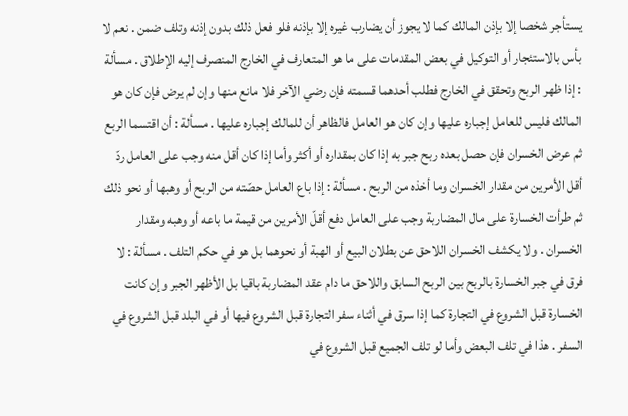يستأجر شخصا إلا بإذن المالك كما لا يجوز أن يضارب غيره إلا بإذنه فلو فعل ذلك بدون إذنه وتلف ضمن . نعم لا بأس بالاستئجار أو التوكيل في بعض المقدمات على ما هو المتعارف في الخارج المنصرف إليه الإطلاق . مسألة : إذا ظهر الربح وتحقق في الخارج فطلب أحدهما قسمته فإن رضي الآخر فلا مانع منها وإن لم يرض فإن كان هو المالك فليس للعامل إجباره عليها وإن كان هو العامل فالظاهر أن للمالك إجباره عليها . مسألة : أن اقتسما الربع ثم عرض الخسران فإن حصل بعده ربح جبر به إذا كان بمقداره أو أكثر وأما إذا كان أقل منه وجب على العامل ردّ أقل الأمرين من مقدار الخسران وما أخذه من الربح . مسألة : إذا باع العامل حصّته من الربح أو وهبها أو نحو ذلك ثم طرأت الخسارة على مال المضاربة وجب على العامل دفع أقلّ الأمرين من قيمة ما باعه أو وهبه ومقدار الخسران . ولا يكشف الخسران اللاحق عن بطلان البيع أو الهبة أو نحوهما بل هو في حكم التلف . مسألة : لا فرق في جبر الخسارة بالربح بين الربح السابق واللاحق ما دام عقد المضاربة باقيا بل الأظهر الجبر وإن كانت الخسارة قبل الشروع في التجارة كما إذا سرق في أثناء سفر التجارة قبل الشروع فيها أو في البلد قبل الشروع في السفر . هذا في تلف البعض وأما لو تلف الجميع قبل الشروع في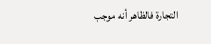التجارة فالظاهر أنه موجب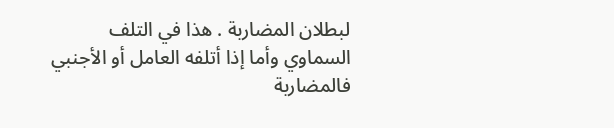لبطلان المضاربة . هذا في التلف السماوي وأما إذا أتلفه العامل أو الأجنبي فالمضاربة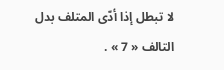لا تبطل إذا أدّى المتلف بدل التالف « 7 » .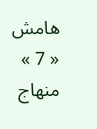هامش
« 7 » منهاج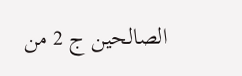الصالحين ج 2 من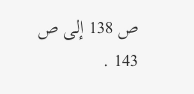ص 138 إلى ص 143 .